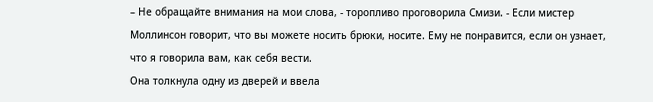– Не обращайте внимания на мои слова, - торопливо проговорила Смизи. - Если мистер Моллинсон говорит, что вы можете носить брюки, носите. Ему не понравится, если он узнает, что я говорила вам, как себя вести.
Она толкнула одну из дверей и ввела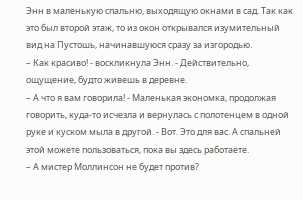Энн в маленькую спальню, выходящую окнами в сад. Так как это был второй этаж, то из окон открывался изумительный вид на Пустошь, начинавшуюся сразу за изгородью.
– Как красиво! - воскликнула Энн. - Действительно, ощущение, будто живешь в деревне.
– А что я вам говорила! - Маленькая экономка, продолжая говорить, куда-то исчезла и вернулась с полотенцем в одной руке и куском мыла в другой. - Вот. Это для вас. А спальней этой можете пользоваться, пока вы здесь работаете.
– А мистер Моллинсон не будет против?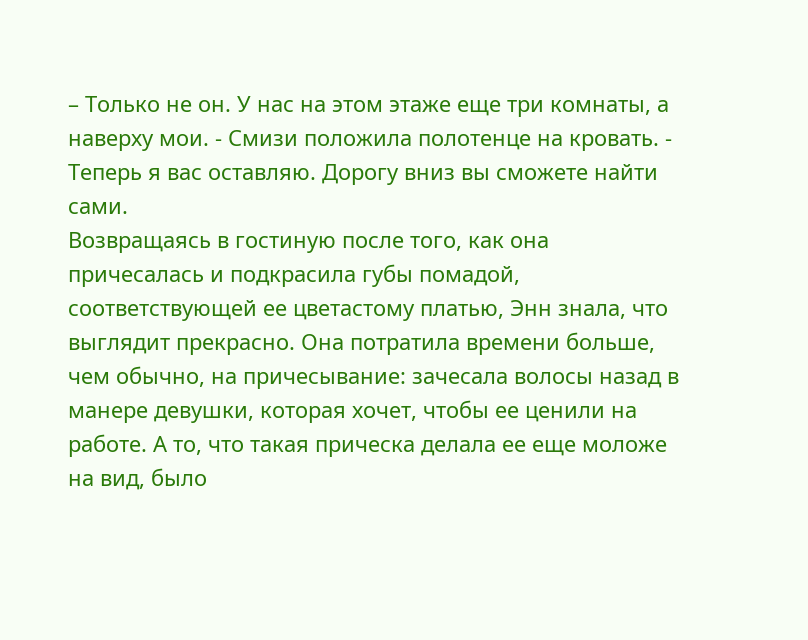– Только не он. У нас на этом этаже еще три комнаты, а наверху мои. - Смизи положила полотенце на кровать. - Теперь я вас оставляю. Дорогу вниз вы сможете найти сами.
Возвращаясь в гостиную после того, как она причесалась и подкрасила губы помадой, соответствующей ее цветастому платью, Энн знала, что выглядит прекрасно. Она потратила времени больше, чем обычно, на причесывание: зачесала волосы назад в манере девушки, которая хочет, чтобы ее ценили на работе. А то, что такая прическа делала ее еще моложе на вид, было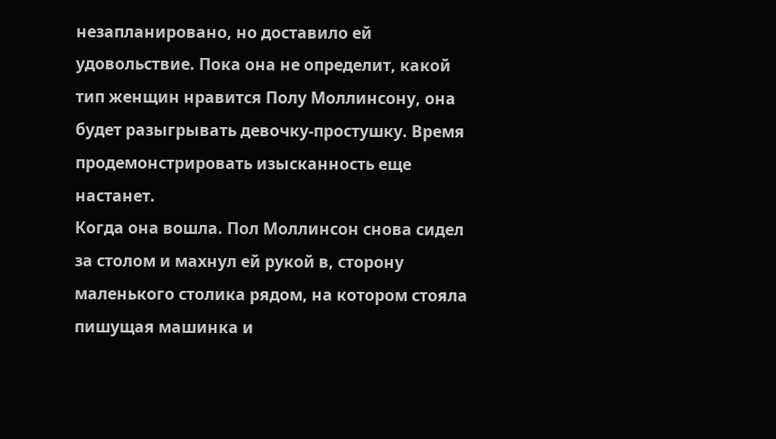незапланировано, но доставило ей удовольствие. Пока она не определит, какой тип женщин нравится Полу Моллинсону, она будет разыгрывать девочку-простушку. Время продемонстрировать изысканность еще настанет.
Когда она вошла. Пол Моллинсон снова сидел за столом и махнул ей рукой в, сторону маленького столика рядом, на котором стояла пишущая машинка и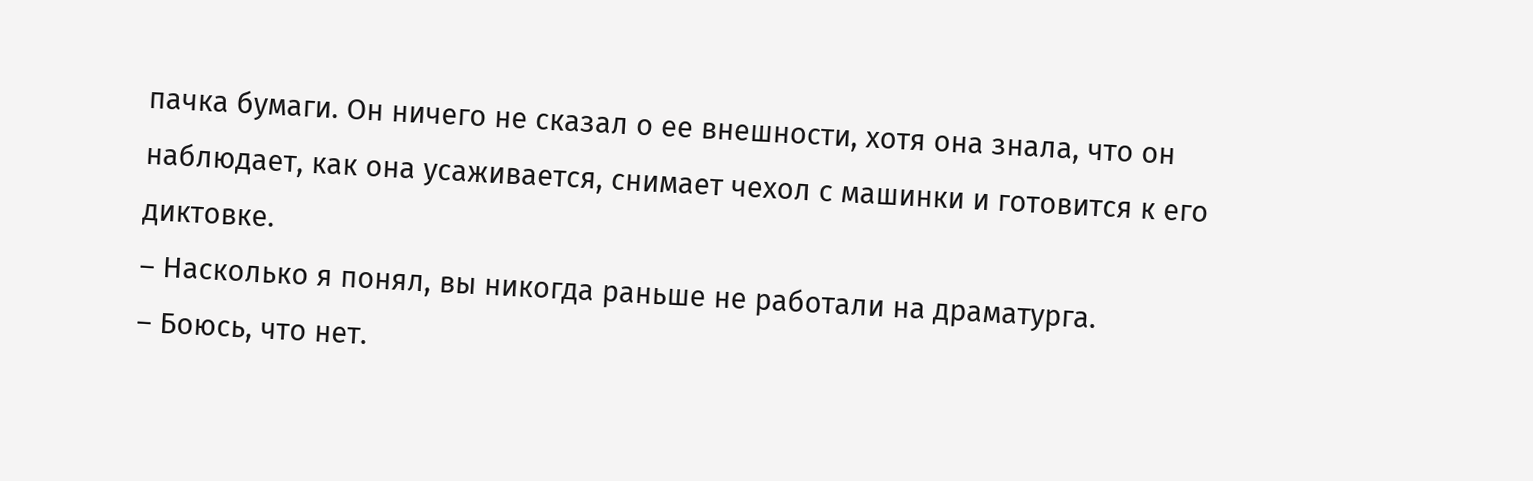пачка бумаги. Он ничего не сказал о ее внешности, хотя она знала, что он наблюдает, как она усаживается, снимает чехол с машинки и готовится к его диктовке.
– Насколько я понял, вы никогда раньше не работали на драматурга.
– Боюсь, что нет.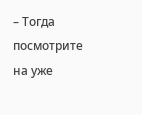– Тогда посмотрите на уже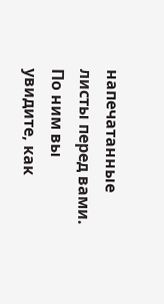напечатанные листы перед вами. По ним вы увидите, как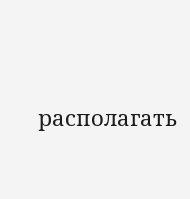располагать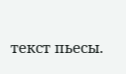текст пьесы.